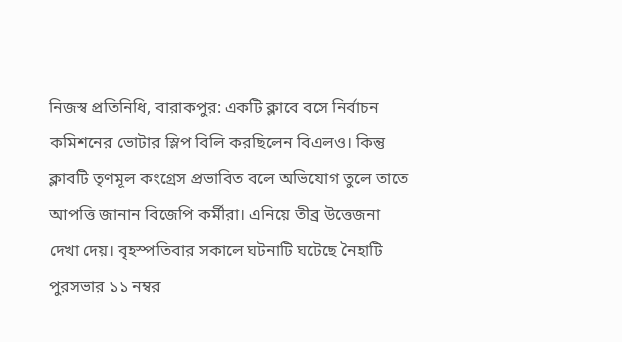নিজস্ব প্রতিনিধি, বারাকপুর: একটি ক্লাবে বসে নির্বাচন কমিশনের ভোটার স্লিপ বিলি করছিলেন বিএলও। কিন্তু ক্লাবটি তৃণমূল কংগ্রেস প্রভাবিত বলে অভিযোগ তুলে তাতে আপত্তি জানান বিজেপি কর্মীরা। এনিয়ে তীব্র উত্তেজনা দেখা দেয়। বৃহস্পতিবার সকালে ঘটনাটি ঘটেছে নৈহাটি পুরসভার ১১ নম্বর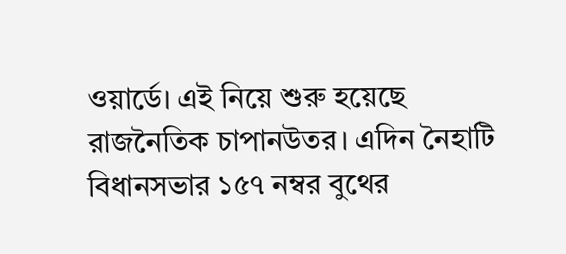ওয়ার্ডে। এই নিয়ে শুরু হয়েছে রাজনৈতিক চাপানউতর। এদিন নৈহাটি বিধানসভার ১৫৭ নম্বর বুথের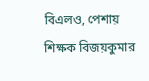বিএলও, পেশায় শিক্ষক বিজয়কুমার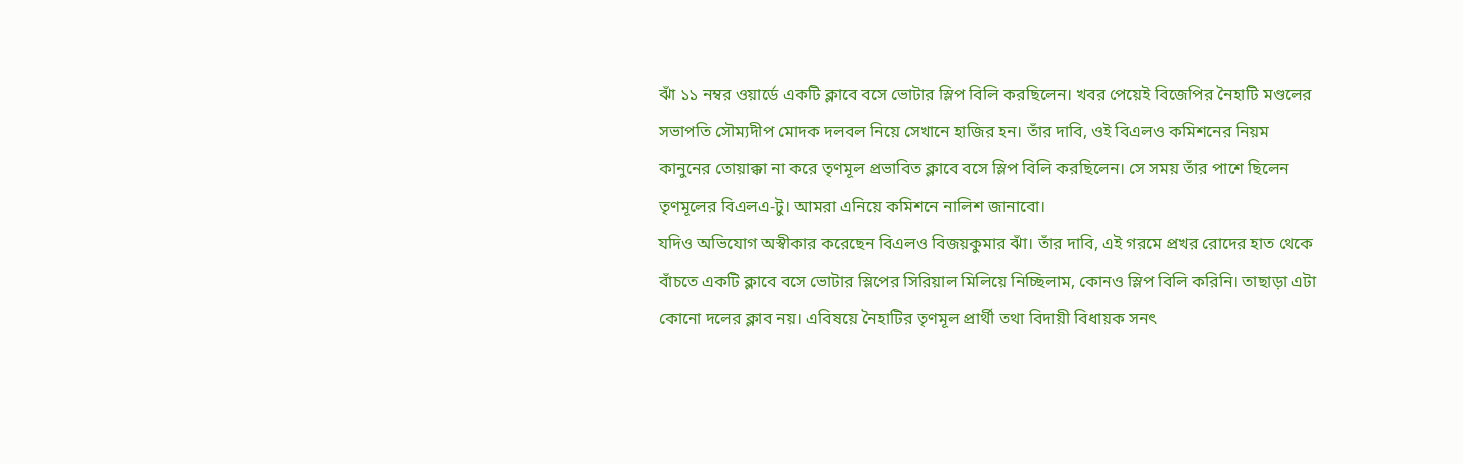ঝাঁ ১১ নম্বর ওয়ার্ডে একটি ক্লাবে বসে ভোটার স্লিপ বিলি করছিলেন। খবর পেয়েই বিজেপির নৈহাটি মণ্ডলের সভাপতি সৌম্যদীপ মোদক দলবল নিয়ে সেখানে হাজির হন। তাঁর দাবি, ওই বিএলও কমিশনের নিয়ম কানুনের তোয়াক্কা না করে তৃণমূল প্রভাবিত ক্লাবে বসে স্লিপ বিলি করছিলেন। সে সময় তাঁর পাশে ছিলেন তৃণমূলের বিএলএ-টু। আমরা এনিয়ে কমিশনে নালিশ জানাবো।
যদিও অভিযোগ অস্বীকার করেছেন বিএলও বিজয়কুমার ঝাঁ। তাঁর দাবি, এই গরমে প্রখর রোদের হাত থেকে বাঁচতে একটি ক্লাবে বসে ভোটার স্লিপের সিরিয়াল মিলিয়ে নিচ্ছিলাম, কোনও স্লিপ বিলি করিনি। তাছাড়া এটা কোনো দলের ক্লাব নয়। এবিষয়ে নৈহাটির তৃণমূল প্রার্থী তথা বিদায়ী বিধায়ক সনৎ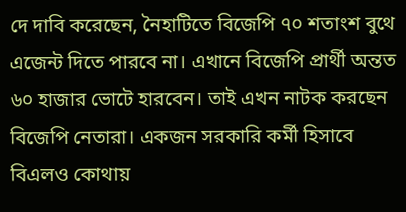দে দাবি করেছেন, নৈহাটিতে বিজেপি ৭০ শতাংশ বুথে এজেন্ট দিতে পারবে না। এখানে বিজেপি প্রার্থী অন্তত ৬০ হাজার ভোটে হারবেন। তাই এখন নাটক করছেন বিজেপি নেতারা। একজন সরকারি কর্মী হিসাবে বিএলও কোথায়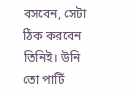বসবেন, সেটা ঠিক করবেন তিনিই। উনি তো পার্টি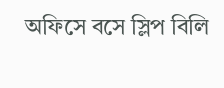অফিসে বসে স্লিপ বিলি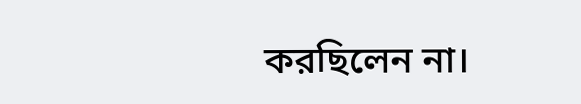করছিলেন না।